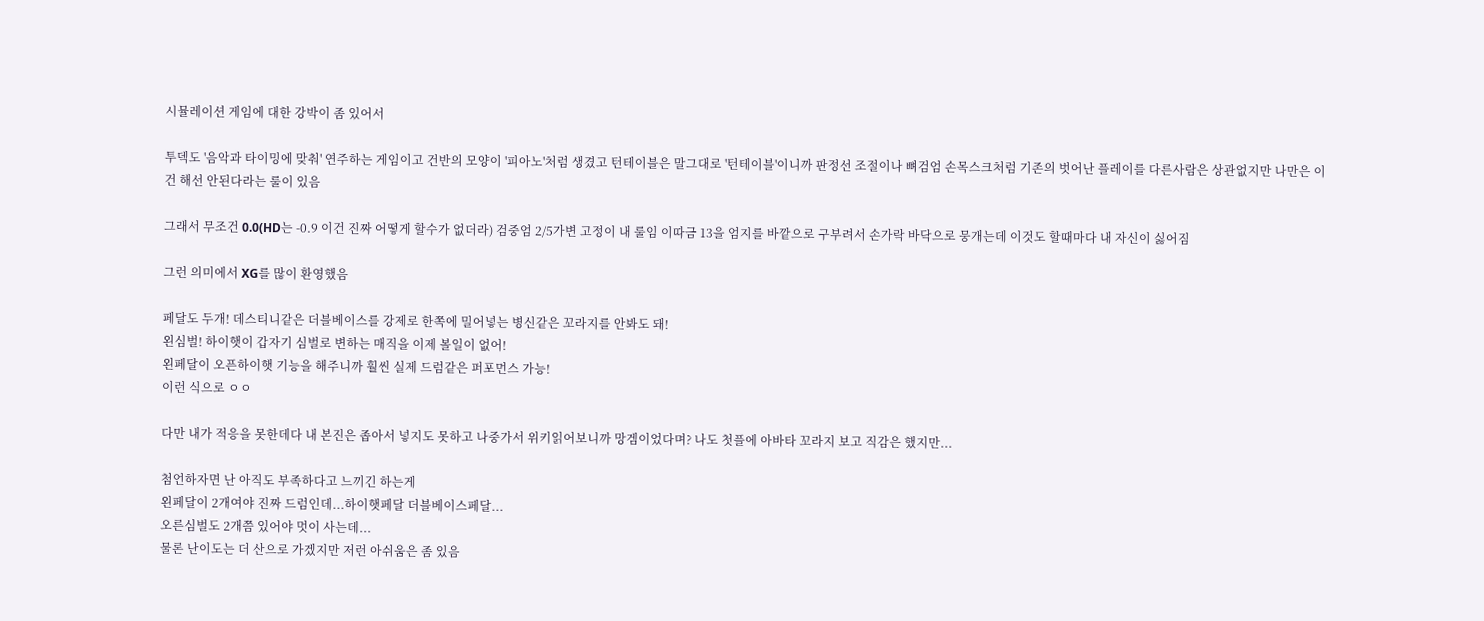시뮬레이션 게임에 대한 강박이 좀 있어서

투덱도 '음악과 타이밍에 맞춰' 연주하는 게임이고 건반의 모양이 '피아노'처럼 생겼고 턴테이블은 말그대로 '턴테이블'이니까 판정선 조절이나 뼈검엄 손목스크처럼 기존의 벗어난 플레이를 다른사람은 상관없지만 나만은 이건 해선 안된다라는 룰이 있음

그래서 무조건 0.0(HD는 -0.9 이건 진짜 어떻게 할수가 없더라) 검중엄 2/5가변 고정이 내 룰임 이따금 13을 엄지를 바깥으로 구부려서 손가락 바닥으로 뭉개는데 이것도 할때마다 내 자신이 싫어짐

그런 의미에서 XG를 많이 환영했음

페달도 두개! 데스티니같은 더블베이스를 강제로 한쪽에 밀어넣는 병신같은 꼬라지를 안봐도 돼!
왼심벌! 하이햇이 갑자기 심벌로 변하는 매직을 이제 볼일이 없어!
왼페달이 오픈하이햇 기능을 해주니까 훨씬 실제 드럼같은 퍼포먼스 가능!
이런 식으로 ㅇㅇ

다만 내가 적응을 못한데다 내 본진은 좁아서 넣지도 못하고 나중가서 위키읽어보니까 망겜이었다며? 나도 첫플에 아바타 꼬라지 보고 직감은 했지만...

첨언하자면 난 아직도 부족하다고 느끼긴 하는게
왼페달이 2개여야 진짜 드럼인데...하이햇페달 더블베이스페달...
오른심벌도 2개쯤 있어야 멋이 사는데...
물론 난이도는 더 산으로 가겠지만 저런 아쉬움은 좀 있음